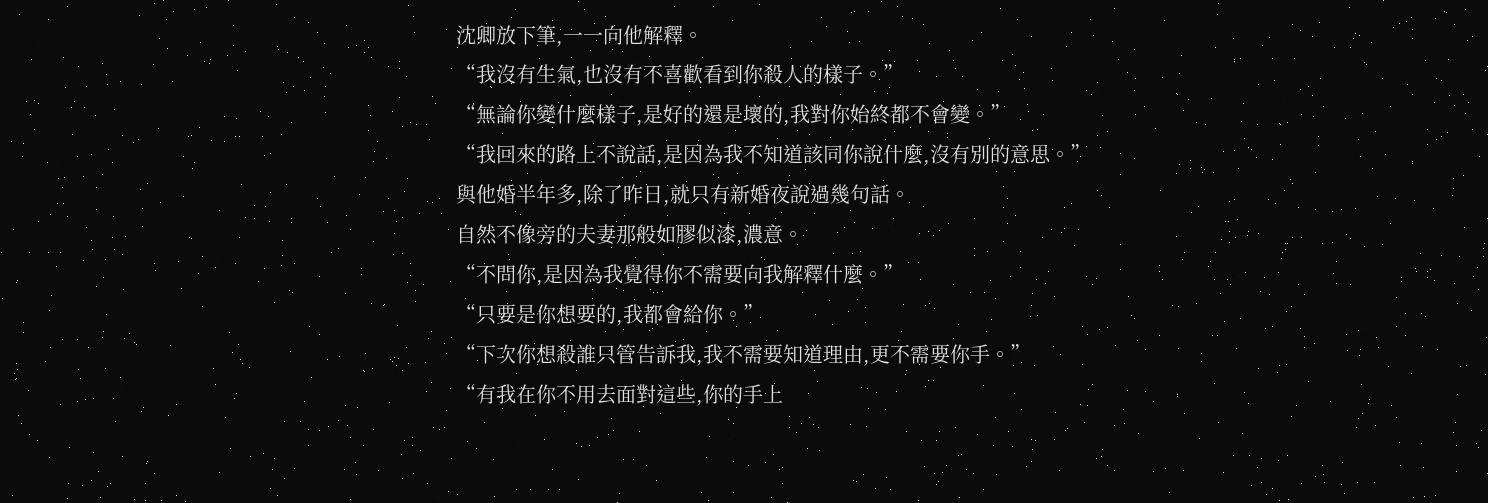沈卿放下筆,一一向他解釋。
“我沒有生氣,也沒有不喜歡看到你殺人的樣子。”
“無論你變什麼樣子,是好的還是壞的,我對你始終都不會變。”
“我回來的路上不說話,是因為我不知道該同你說什麼,沒有別的意思。”
與他婚半年多,除了昨日,就只有新婚夜說過幾句話。
自然不像旁的夫妻那般如膠似漆,濃意。
“不問你,是因為我覺得你不需要向我解釋什麼。”
“只要是你想要的,我都會給你。”
“下次你想殺誰只管告訴我,我不需要知道理由,更不需要你手。”
“有我在你不用去面對這些,你的手上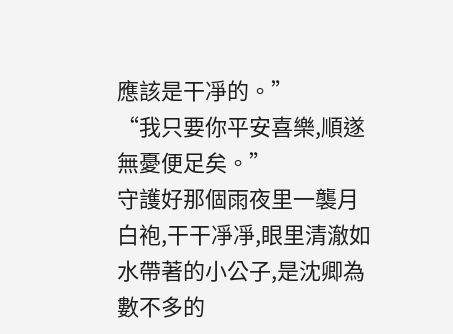應該是干凈的。”
“我只要你平安喜樂,順遂無憂便足矣。”
守護好那個雨夜里一襲月白袍,干干凈凈,眼里清澈如水帶著的小公子,是沈卿為數不多的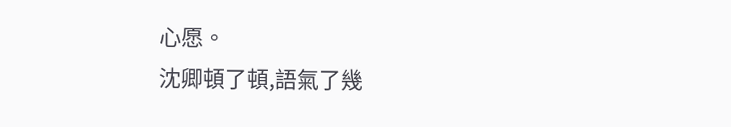心愿。
沈卿頓了頓,語氣了幾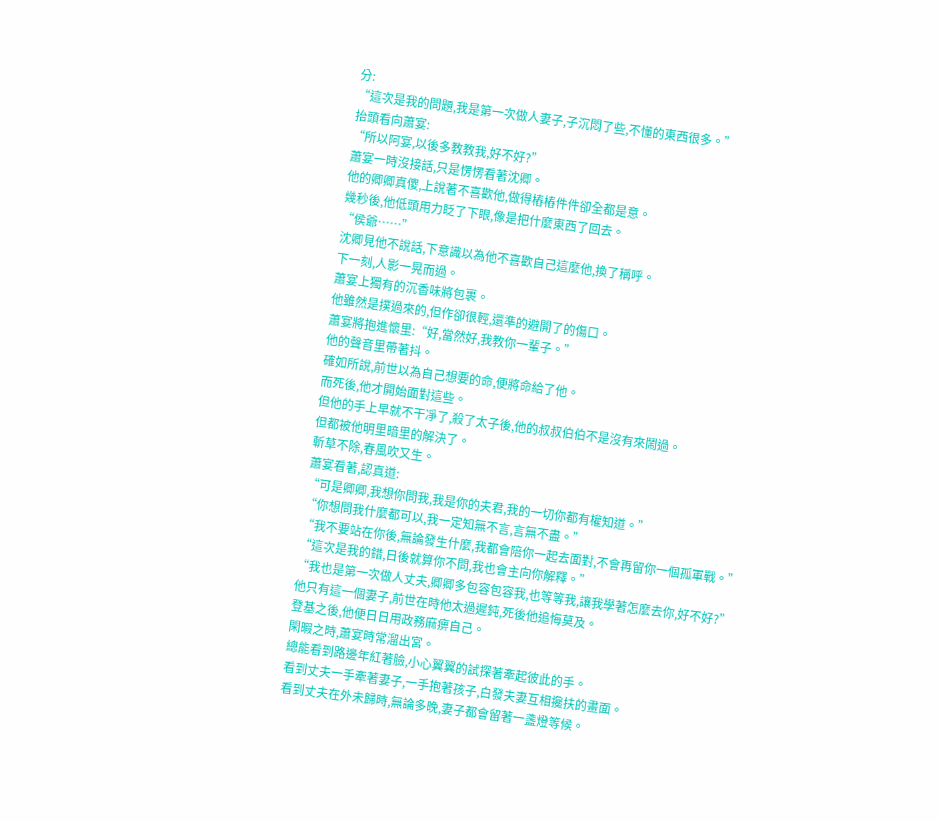分:
“這次是我的問題,我是第一次做人妻子,子沉悶了些,不懂的東西很多。”
抬頭看向蕭宴:
“所以阿宴,以後多教教我,好不好?”
蕭宴一時沒接話,只是愣愣看著沈卿。
他的卿卿真傻,上說著不喜歡他,做得樁樁件件卻全都是意。
幾秒後,他低頭用力眨了下眼,像是把什麼東西了回去。
“侯爺……”
沈卿見他不說話,下意識以為他不喜歡自己這麼他,換了稱呼。
下一刻,人影一晃而過。
蕭宴上獨有的沉香味將包裹。
他雖然是撲過來的,但作卻很輕,還準的避開了的傷口。
蕭宴將抱進懷里:“好,當然好,我教你一輩子。”
他的聲音里帶著抖。
確如所說,前世以為自己想要的命,便將命給了他。
而死後,他才開始面對這些。
但他的手上早就不干凈了,殺了太子後,他的叔叔伯伯不是沒有來鬧過。
但都被他明里暗里的解決了。
斬草不除,春風吹又生。
蕭宴看著,認真道:
“可是卿卿,我想你問我,我是你的夫君,我的一切你都有權知道。”
“你想問我什麼都可以,我一定知無不言,言無不盡。”
“我不要站在你後,無論發生什麼,我都會陪你一起去面對,不會再留你一個孤軍戰。”
“這次是我的錯,日後就算你不問,我也會主向你解釋。”
“我也是第一次做人丈夫,卿卿多包容包容我,也等等我,讓我學著怎麼去你,好不好?”
他只有這一個妻子,前世在時他太過遲鈍,死後他追悔莫及。
登基之後,他便日日用政務麻痹自己。
閑暇之時,蕭宴時常溜出宮。
總能看到路邊年紅著臉,小心翼翼的試探著牽起彼此的手。
看到丈夫一手牽著妻子,一手抱著孩子,白發夫妻互相攙扶的畫面。
看到丈夫在外未歸時,無論多晚,妻子都會留著一盞燈等候。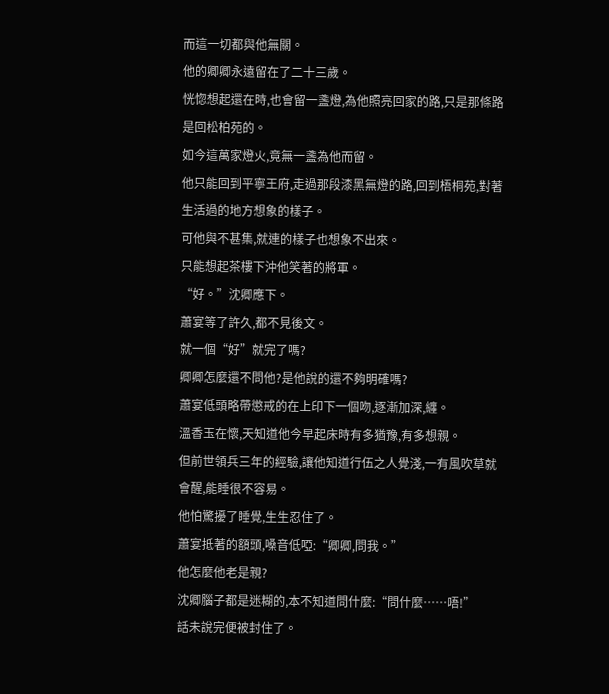而這一切都與他無關。
他的卿卿永遠留在了二十三歲。
恍惚想起還在時,也會留一盞燈,為他照亮回家的路,只是那條路是回松柏苑的。
如今這萬家燈火,竟無一盞為他而留。
他只能回到平寧王府,走過那段漆黑無燈的路,回到梧桐苑,對著生活過的地方想象的樣子。
可他與不甚集,就連的樣子也想象不出來。
只能想起茶樓下沖他笑著的將軍。
“好。”沈卿應下。
蕭宴等了許久,都不見後文。
就一個“好”就完了嗎?
卿卿怎麼還不問他?是他說的還不夠明確嗎?
蕭宴低頭略帶懲戒的在上印下一個吻,逐漸加深,纏。
溫香玉在懷,天知道他今早起床時有多猶豫,有多想親。
但前世領兵三年的經驗,讓他知道行伍之人覺淺,一有風吹草就會醒,能睡很不容易。
他怕驚擾了睡覺,生生忍住了。
蕭宴抵著的額頭,嗓音低啞:“卿卿,問我。”
他怎麼他老是親?
沈卿腦子都是迷糊的,本不知道問什麼:“問什麼……唔!”
話未說完便被封住了。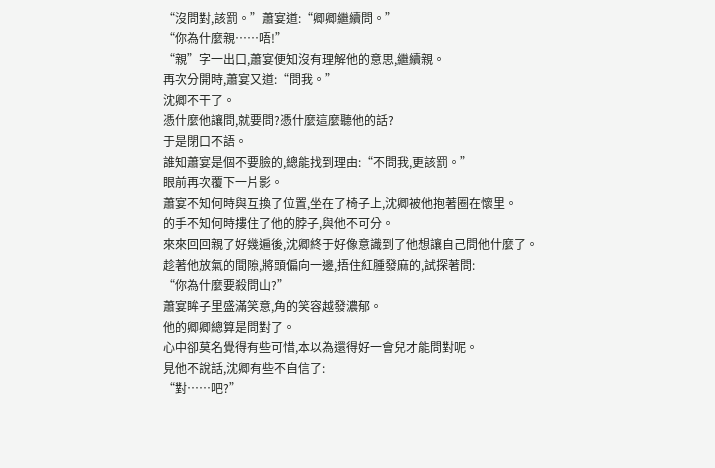“沒問對,該罰。”蕭宴道:“卿卿繼續問。”
“你為什麼親……唔!”
“親”字一出口,蕭宴便知沒有理解他的意思,繼續親。
再次分開時,蕭宴又道:“問我。”
沈卿不干了。
憑什麼他讓問,就要問?憑什麼這麼聽他的話?
于是閉口不語。
誰知蕭宴是個不要臉的,總能找到理由:“不問我,更該罰。”
眼前再次覆下一片影。
蕭宴不知何時與互換了位置,坐在了椅子上,沈卿被他抱著圈在懷里。
的手不知何時摟住了他的脖子,與他不可分。
來來回回親了好幾遍後,沈卿終于好像意識到了他想讓自己問他什麼了。
趁著他放氣的間隙,將頭偏向一邊,捂住紅腫發麻的,試探著問:
“你為什麼要殺問山?”
蕭宴眸子里盛滿笑意,角的笑容越發濃郁。
他的卿卿總算是問對了。
心中卻莫名覺得有些可惜,本以為還得好一會兒才能問對呢。
見他不說話,沈卿有些不自信了:
“對……吧?”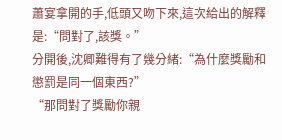蕭宴拿開的手,低頭又吻下來,這次給出的解釋是:“問對了,該獎。”
分開後,沈卿難得有了幾分緒:“為什麼獎勵和懲罰是同一個東西?”
“那問對了獎勵你親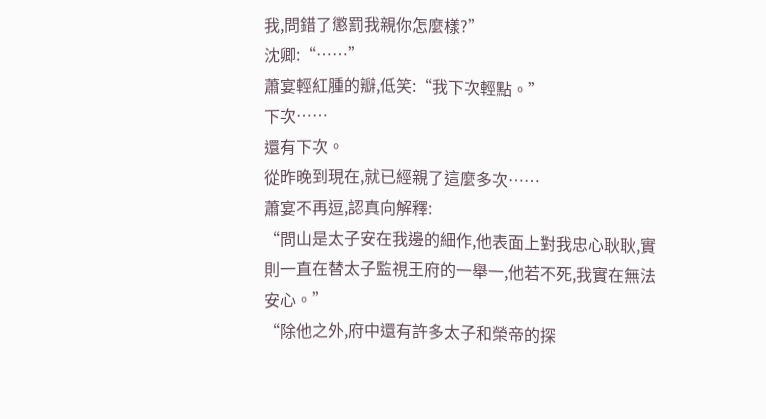我,問錯了懲罰我親你怎麼樣?”
沈卿:“……”
蕭宴輕紅腫的瓣,低笑:“我下次輕點。”
下次……
還有下次。
從昨晚到現在,就已經親了這麼多次……
蕭宴不再逗,認真向解釋:
“問山是太子安在我邊的細作,他表面上對我忠心耿耿,實則一直在替太子監視王府的一舉一,他若不死,我實在無法安心。”
“除他之外,府中還有許多太子和榮帝的探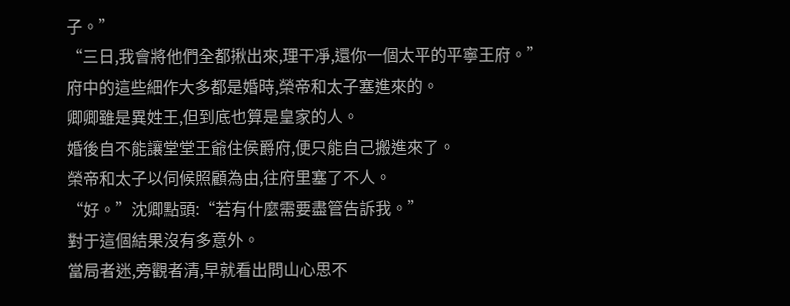子。”
“三日,我會將他們全都揪出來,理干凈,還你一個太平的平寧王府。”
府中的這些細作大多都是婚時,榮帝和太子塞進來的。
卿卿雖是異姓王,但到底也算是皇家的人。
婚後自不能讓堂堂王爺住侯爵府,便只能自己搬進來了。
榮帝和太子以伺候照顧為由,往府里塞了不人。
“好。”沈卿點頭:“若有什麼需要盡管告訴我。”
對于這個結果沒有多意外。
當局者迷,旁觀者清,早就看出問山心思不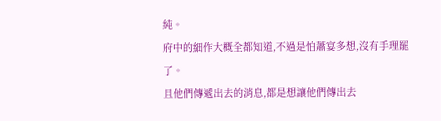純。
府中的細作大概全都知道,不過是怕蕭宴多想,沒有手理罷了。
且他們傳遞出去的消息,都是想讓他們傳出去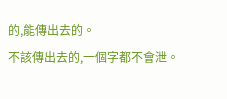的,能傳出去的。
不該傳出去的,一個字都不會泄。